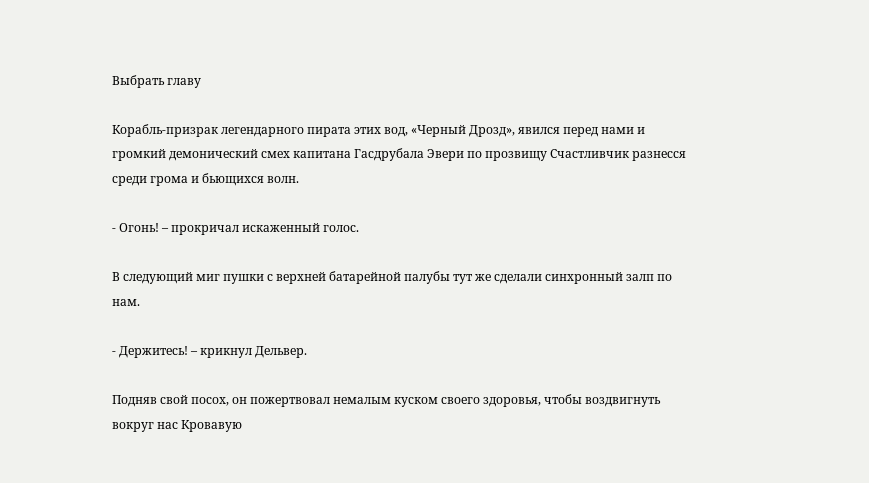Выбрать главу

Корабль-призрак легендарного пирата этих вод, «Черный Дрозд», явился перед нами и громкий демонический смех капитана Гасдрубала Эвери по прозвищу Счастливчик разнесся среди грома и бьющихся волн.

- Огонь! – прокричал искаженный голос.

В следующий миг пушки с верхней батарейной палубы тут же сделали синхронный залп по нам.

- Держитесь! – крикнул Дельвер.

Подняв свой посох, он пожертвовал немалым куском своего здоровья, чтобы воздвигнуть вокруг нас Кровавую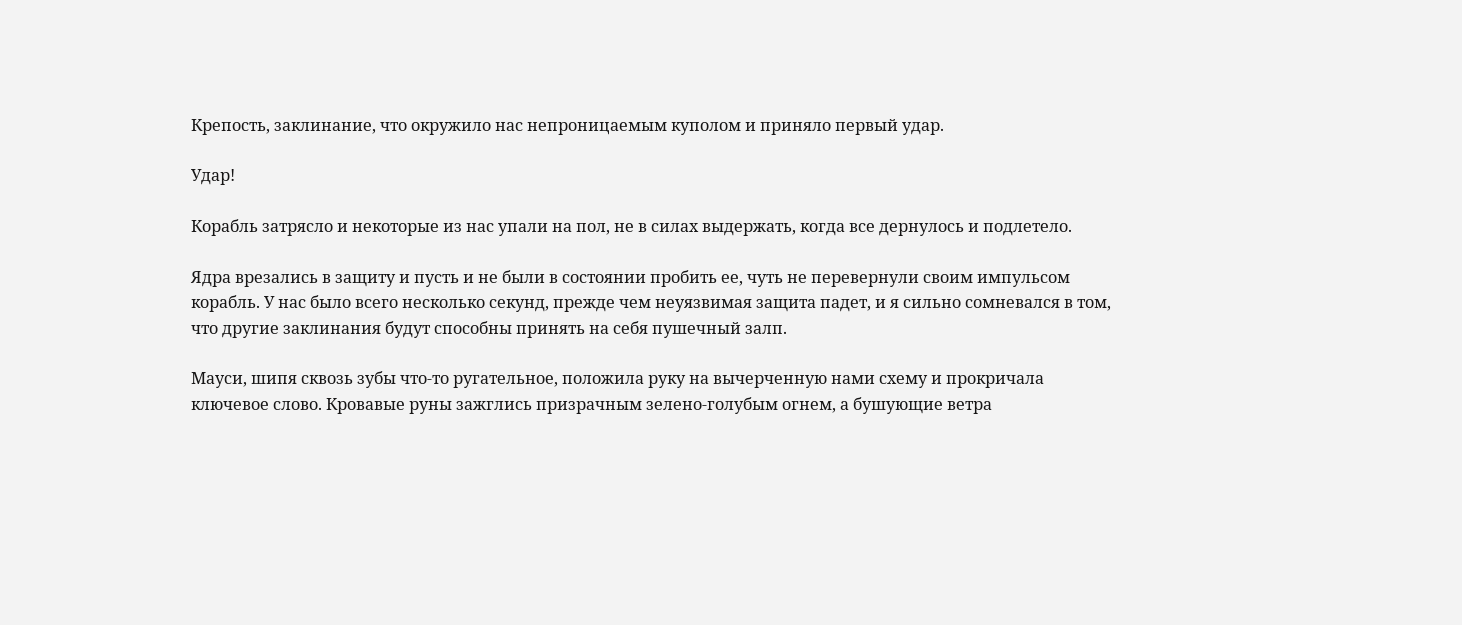Крепость, заклинание, что окружило нас непроницаемым куполом и приняло первый удар.

Удар!

Корабль затрясло и некоторые из нас упали на пол, не в силах выдержать, когда все дернулось и подлетело.

Ядра врезались в защиту и пусть и не были в состоянии пробить ее, чуть не перевернули своим импульсом корабль. У нас было всего несколько секунд, прежде чем неуязвимая защита падет, и я сильно сомневался в том, что другие заклинания будут способны принять на себя пушечный залп.

Мауси, шипя сквозь зубы что-то ругательное, положила руку на вычерченную нами схему и прокричала ключевое слово. Кровавые руны зажглись призрачным зелено-голубым огнем, а бушующие ветра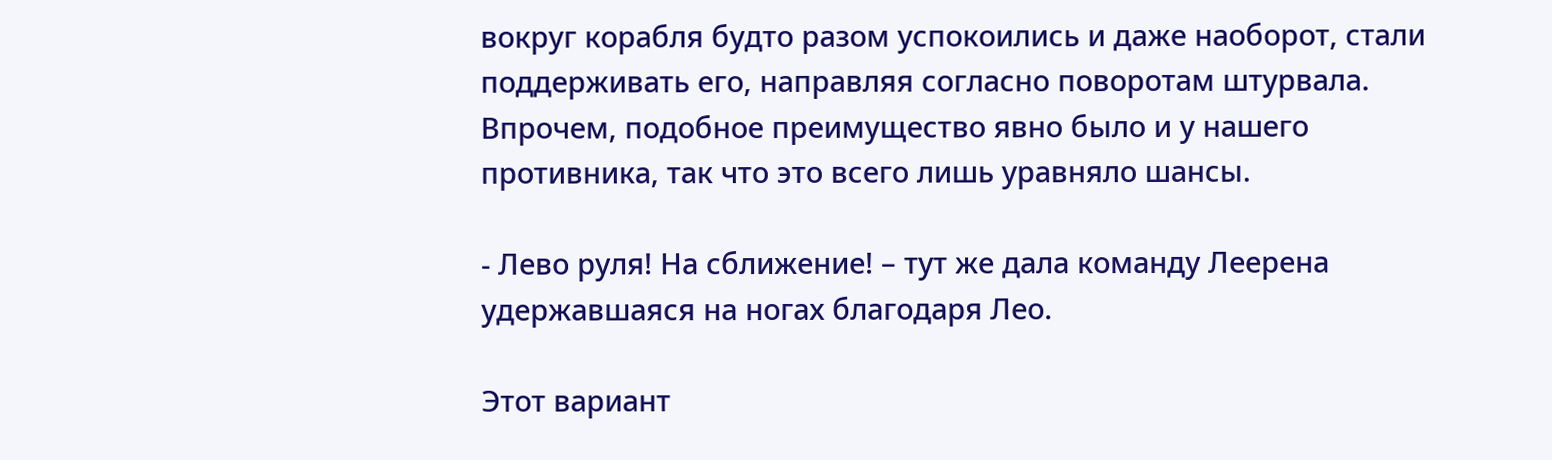вокруг корабля будто разом успокоились и даже наоборот, стали поддерживать его, направляя согласно поворотам штурвала. Впрочем, подобное преимущество явно было и у нашего противника, так что это всего лишь уравняло шансы.

- Лево руля! На сближение! – тут же дала команду Леерена удержавшаяся на ногах благодаря Лео.

Этот вариант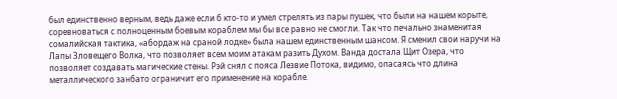был единственно верным, ведь даже если б кто-то и умел стрелять из пары пушек, что были на нашем корыте, соревноваться с полноценным боевым кораблем мы бы все равно не смогли. Так что печально знаменитая сомалийская тактика, «абордаж на сраной лодке» была нашем единственным шансом. Я сменил свои наручи на Лапы Зловещего Волка, что позволяет всем моим атакам разить Духом. Ванда достала Щит Озера, что позволяет создавать магические стены. Рэй снял с пояса Лезвие Потока, видимо, опасаясь что длина металлического занбато ограничит его применение на корабле.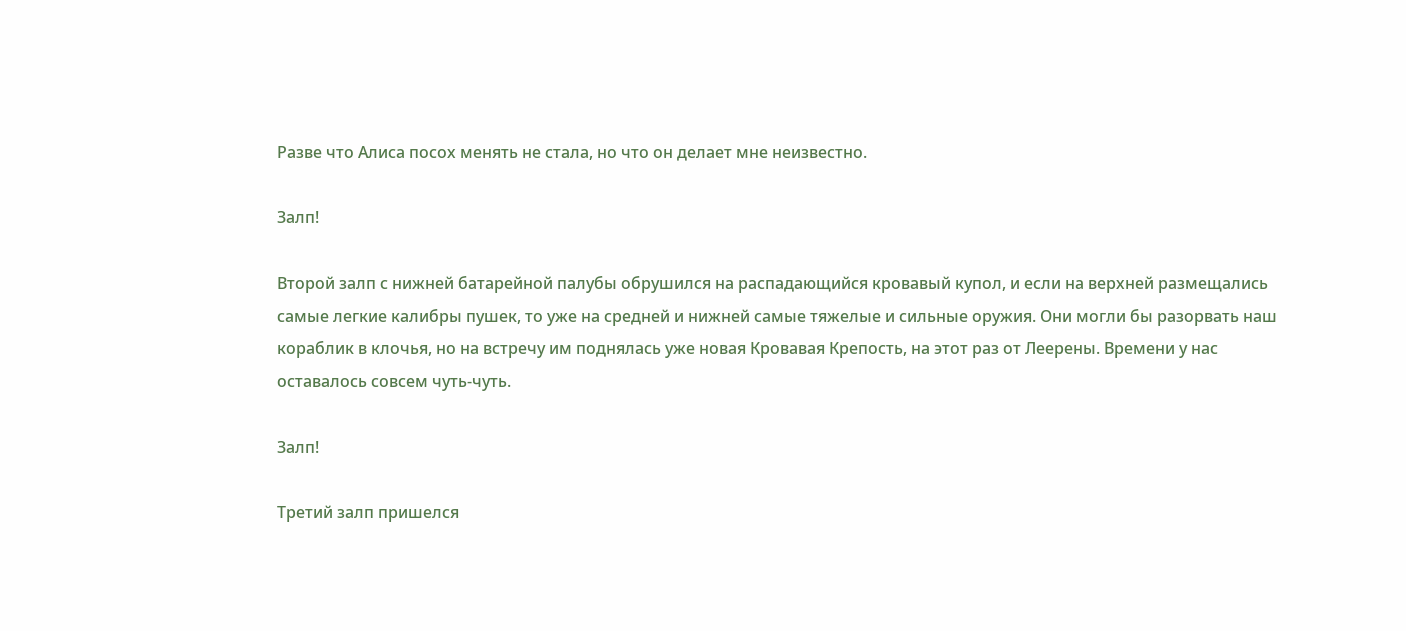Разве что Алиса посох менять не стала, но что он делает мне неизвестно.

Залп!

Второй залп с нижней батарейной палубы обрушился на распадающийся кровавый купол, и если на верхней размещались самые легкие калибры пушек, то уже на средней и нижней самые тяжелые и сильные оружия. Они могли бы разорвать наш кораблик в клочья, но на встречу им поднялась уже новая Кровавая Крепость, на этот раз от Леерены. Времени у нас оставалось совсем чуть-чуть.

Залп!

Третий залп пришелся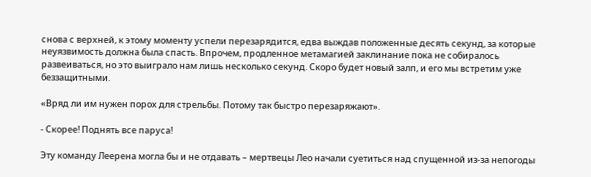снова с верхней, к этому моменту успели перезарядится, едва выждав положенные десять секунд, за которые неуязвимость должна была спасть. Впрочем, продленное метамагией заклинание пока не собиралось развеиваться, но это выиграло нам лишь несколько секунд. Скоро будет новый залп, и его мы встретим уже беззащитными.

«Вряд ли им нужен порох для стрельбы. Потому так быстро перезаряжают».

- Скорее! Поднять все паруса!

Эту команду Леерена могла бы и не отдавать – мертвецы Лео начали суетиться над спущенной из-за непогоды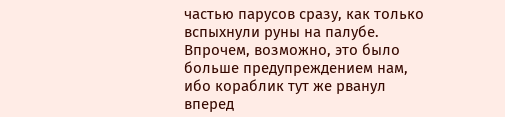частью парусов сразу, как только вспыхнули руны на палубе. Впрочем, возможно, это было больше предупреждением нам, ибо кораблик тут же рванул вперед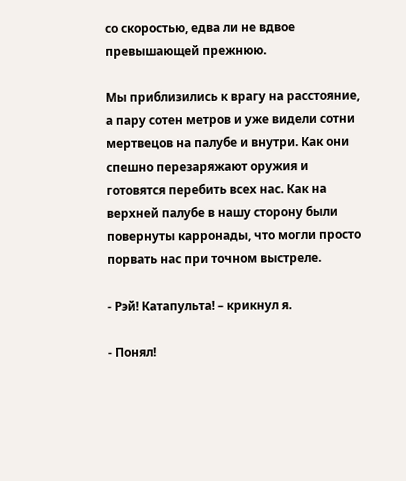со скоростью, едва ли не вдвое превышающей прежнюю.

Мы приблизились к врагу на расстояние, а пару сотен метров и уже видели сотни мертвецов на палубе и внутри. Как они спешно перезаряжают оружия и готовятся перебить всех нас. Как на верхней палубе в нашу сторону были повернуты карронады, что могли просто порвать нас при точном выстреле.

- Рэй! Катапульта! – крикнул я.

- Понял!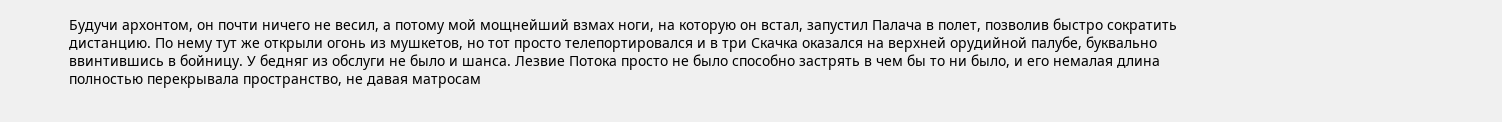Будучи архонтом, он почти ничего не весил, а потому мой мощнейший взмах ноги, на которую он встал, запустил Палача в полет, позволив быстро сократить дистанцию. По нему тут же открыли огонь из мушкетов, но тот просто телепортировался и в три Скачка оказался на верхней орудийной палубе, буквально ввинтившись в бойницу. У бедняг из обслуги не было и шанса. Лезвие Потока просто не было способно застрять в чем бы то ни было, и его немалая длина полностью перекрывала пространство, не давая матросам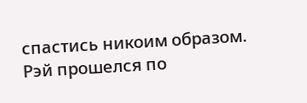спастись никоим образом. Рэй прошелся по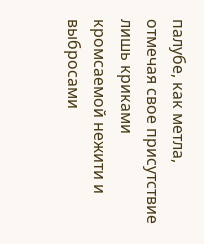палубе, как метла, отмечая свое присутствие лишь криками кромсаемой нежити и выбросами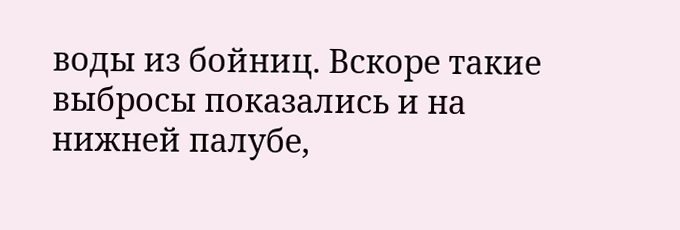воды из бойниц. Вскоре такие выбросы показались и на нижней палубе,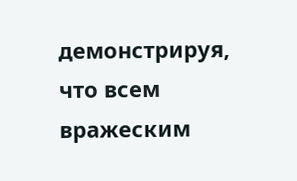демонстрируя, что всем вражеским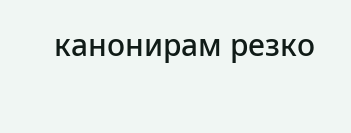канонирам резко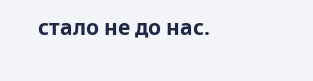стало не до нас.